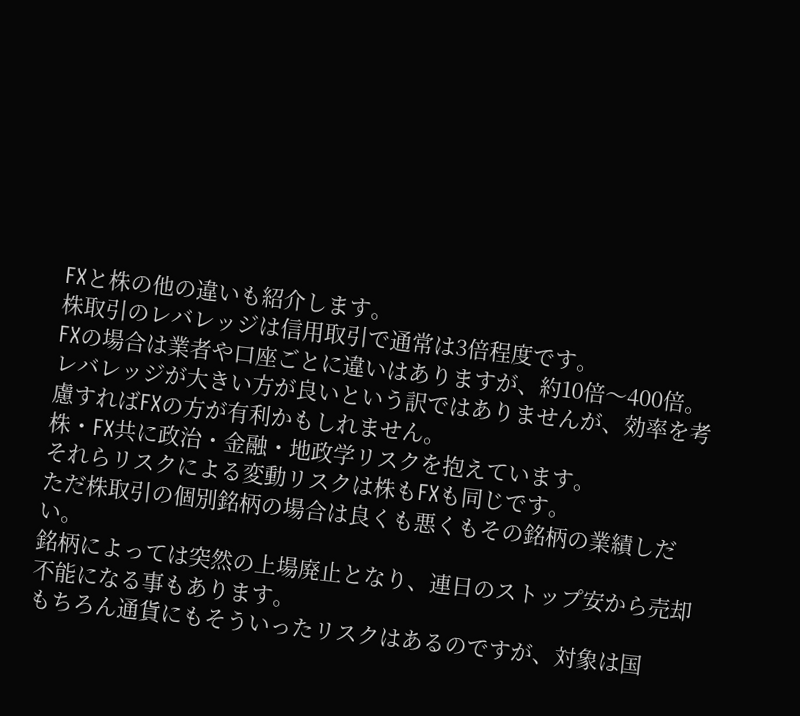FXと株の他の違いも紹介します。
株取引のレバレッジは信用取引で通常は3倍程度です。
FXの場合は業者や口座ごとに違いはありますが、約10倍〜400倍。
レバレッジが大きい方が良いという訳ではありませんが、効率を考慮すればFXの方が有利かもしれません。
株・FX共に政治・金融・地政学リスクを抱えています。
それらリスクによる変動リスクは株もFXも同じです。
ただ株取引の個別銘柄の場合は良くも悪くもその銘柄の業績しだい。
銘柄によっては突然の上場廃止となり、連日のストップ安から売却不能になる事もあります。
もちろん通貨にもそういったリスクはあるのですが、対象は国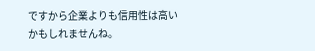ですから企業よりも信用性は高いかもしれませんね。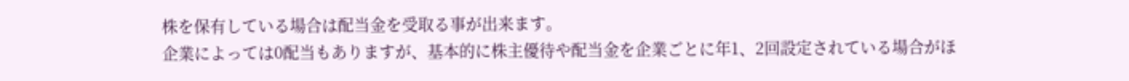株を保有している場合は配当金を受取る事が出来ます。
企業によっては0配当もありますが、基本的に株主優待や配当金を企業ごとに年1、2回設定されている場合がほ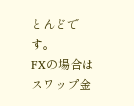とんどです。
FXの場合はスワップ金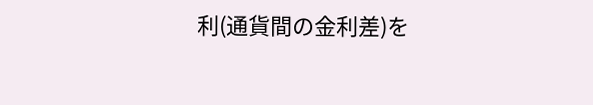利(通貨間の金利差)を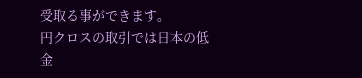受取る事ができます。
円クロスの取引では日本の低金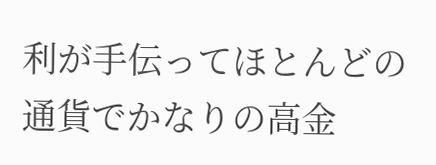利が手伝ってほとんどの通貨でかなりの高金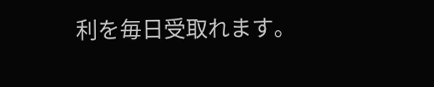利を毎日受取れます。